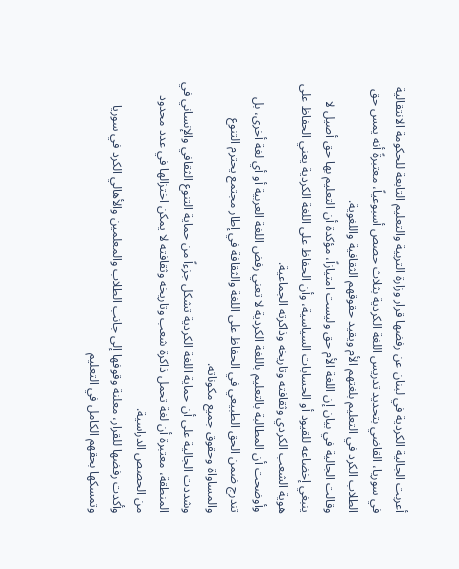أعربت الجالية الكردية في لبنان عن رفضها قرار وزارة التربية والتعليم التابعة للحكومة الانتقالية في سوريا، القاضي بتحديد تدريس اللغة الكردية بثلاث حصص أسبوعياً، معتبرةً أنه يمس حق الطلاب الكرد في التعليم بلغتهم الأم ويقيد حقوقهم الثقافية واللغوية.
وقالت الجالية في بيان إن اللغة الأم حق وليست امتيازاً، مؤكدة أن التعليم بها حق أصيل لا ينبغي إخضاعه للقيود أو الحسابات السياسية، وأن الحفاظ على اللغة الكردية يعني الحفاظ على هوية الشعب الكردي وثقافته وتاريخه وذاكرته الجماعية.
وأوضحت أن المطالبة بالتعليم باللغة الكردية لا تعني رفض اللغة العربية أو أي لغة أخرى، بل تندرج ضمن الحق الطبيعي في الحفاظ على اللغة والثقافة في إطار مجتمع يحترم التنوع والمساواة وحقوق جميع مكوناته.
وشددت الجالية على أن حماية اللغة الكردية تشكل جزءاً من حماية التنوع الثقافي والإنساني في المنطقة، معتبرة أن لغة تحمل ذاكرة شعب وتاريخه وثقافته لا يمكن اختزالها في عدد محدود من الحصص الدراسية.
وأكدت رفضها للقرار، معلنة وقوفها إلى جانب الطلاب والمعلمين والأهالي الكرد في سوريا وتمسكها بحقهم الكامل في التعليم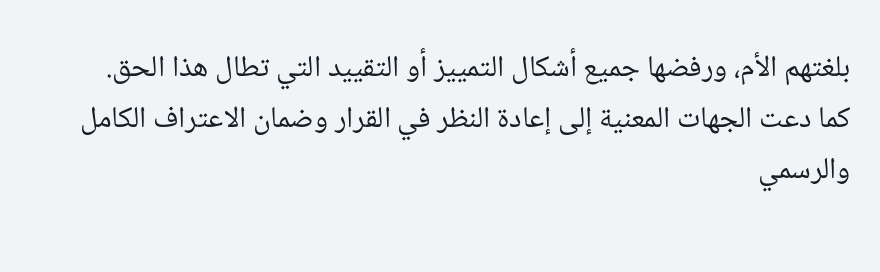بلغتهم الأم، ورفضها جميع أشكال التمييز أو التقييد التي تطال هذا الحق.
كما دعت الجهات المعنية إلى إعادة النظر في القرار وضمان الاعتراف الكامل والرسمي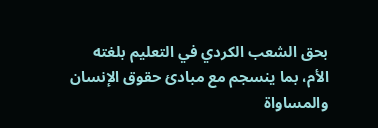بحق الشعب الكردي في التعليم بلغته الأم، بما ينسجم مع مبادئ حقوق الإنسان والمساواة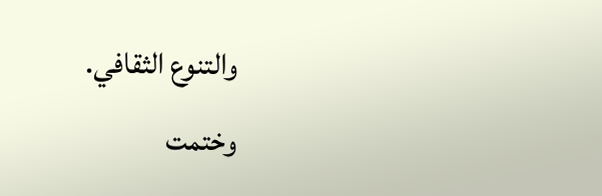والتنوع الثقافي.
وختمت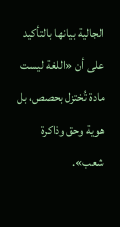الجالية بيانها بالتأكيد على أن «اللغة ليست مادة تُختزل بحصص، بل هوية وحق وذاكرة شعب».